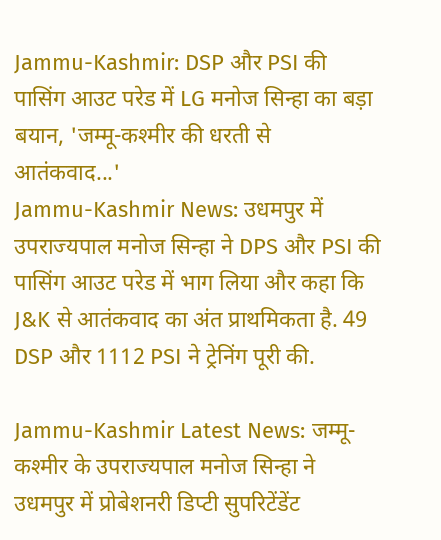Jammu-Kashmir: DSP और PSI की पासिंग आउट परेड में LG मनोज सिन्हा का बड़ा बयान, 'जम्मू-कश्मीर की धरती से आतंकवाद...'
Jammu-Kashmir News: उधमपुर में उपराज्यपाल मनोज सिन्हा ने DPS और PSI की पासिंग आउट परेड में भाग लिया और कहा कि J&K से आतंकवाद का अंत प्राथमिकता है. 49 DSP और 1112 PSI ने ट्रेनिंग पूरी की.

Jammu-Kashmir Latest News: जम्मू-कश्मीर के उपराज्यपाल मनोज सिन्हा ने उधमपुर में प्रोबेशनरी डिप्टी सुपरिटेंडेंट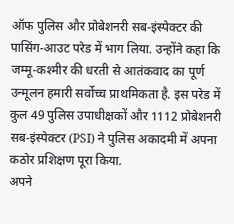ऑफ पुलिस और प्रोबेशनरी सब-इंस्पेक्टर की पासिंग-आउट परेड में भाग लिया. उन्होंने कहा कि जम्मू-कश्मीर की धरती से आतंकवाद का पूर्ण उन्मूलन हमारी सर्वोच्च प्राथमिकता है. इस परेड में कुल 49 पुलिस उपाधीक्षकों और 1112 प्रोबेशनरी सब-इंस्पेक्टर (PSI) ने पुलिस अकादमी में अपना कठोर प्रशिक्षण पूरा किया.
अपने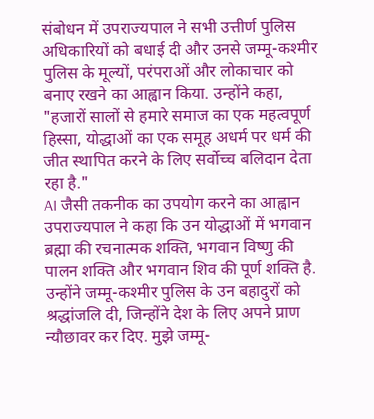संबोधन में उपराज्यपाल ने सभी उत्तीर्ण पुलिस अधिकारियों को बधाई दी और उनसे जम्मू-कश्मीर पुलिस के मूल्यों, परंपराओं और लोकाचार को बनाए रखने का आह्वान किया. उन्होंने कहा, "हजारों सालों से हमारे समाज का एक महत्वपूर्ण हिस्सा, योद्धाओं का एक समूह अधर्म पर धर्म की जीत स्थापित करने के लिए सर्वोच्च बलिदान देता रहा है."
AI जैसी तकनीक का उपयोग करने का आह्वान
उपराज्यपाल ने कहा कि उन योद्धाओं में भगवान ब्रह्मा की रचनात्मक शक्ति, भगवान विष्णु की पालन शक्ति और भगवान शिव की पूर्ण शक्ति है. उन्होंने जम्मू-कश्मीर पुलिस के उन बहादुरों को श्रद्धांजलि दी, जिन्होंने देश के लिए अपने प्राण न्यौछावर कर दिए. मुझे जम्मू-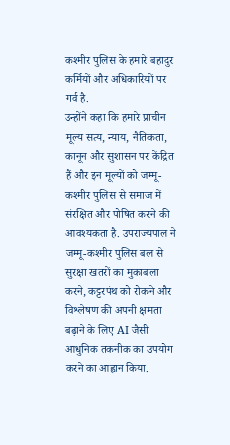कश्मीर पुलिस के हमारे बहादुर कर्मियों और अधिकारियों पर गर्व है.
उन्होंने कहा कि हमारे प्राचीन मूल्य सत्य, न्याय, नैतिकता, कानून और सुशासन पर केंद्रित हैं और इन मूल्यों को जम्मू-कश्मीर पुलिस से समाज में संरक्षित और पोषित करने की आवश्यकता है. उपराज्यपाल ने जम्मू-कश्मीर पुलिस बल से सुरक्षा खतरों का मुकाबला करने, कट्टरपंथ को रोकने और विश्लेषण की अपनी क्षमता बढ़ाने के लिए AI जैसी आधुनिक तकनीक का उपयोग करने का आह्वान किया.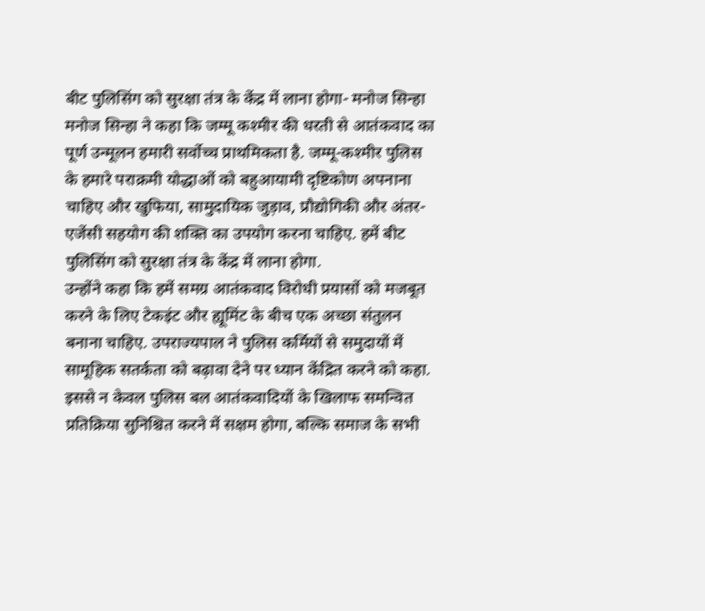बीट पुलिसिंग को सुरक्षा तंत्र के केंद्र में लाना होगा- मनोज सिन्हा
मनोज सिन्हा ने कहा कि जम्मू कश्मीर की धरती से आतंकवाद का पूर्ण उन्मूलन हमारी सर्वोच्च प्राथमिकता है. जम्मू-कश्मीर पुलिस के हमारे पराक्रमी योद्धाओं को बहुआयामी दृष्टिकोण अपनाना चाहिए और खुफिया, सामुदायिक जुड़ाव, प्रौद्योगिकी और अंतर-एजेंसी सहयोग की शक्ति का उपयोग करना चाहिए. हमें बीट पुलिसिंग को सुरक्षा तंत्र के केंद्र में लाना होगा.
उन्होंने कहा कि हमें समग्र आतंकवाद विरोधी प्रयासों को मजबूत करने के लिए टेकइंट और ह्यूमिंट के बीच एक अच्छा संतुलन बनाना चाहिए. उपराज्यपाल ने पुलिस कर्मियों से समुदायों में सामूहिक सतर्कता को बढ़ावा देने पर ध्यान केंद्रित करने को कहा. इससे न केवल पुलिस बल आतंकवादियों के खिलाफ समन्वित प्रतिक्रिया सुनिश्चित करने में सक्षम होगा, बल्कि समाज के सभी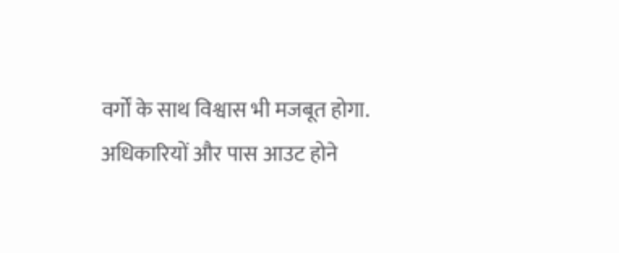वर्गों के साथ विश्वास भी मजबूत होगा.
अधिकारियों और पास आउट होने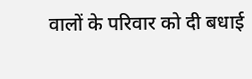वालों के परिवार को दी बधाई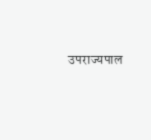उपराज्यपाल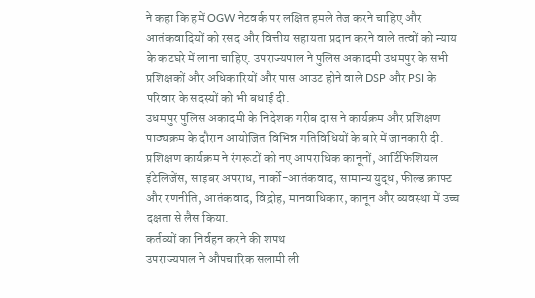ने कहा कि हमें OGW नेटवर्क पर लक्षित हमले तेज करने चाहिए और आतंकवादियों को रसद और वित्तीय सहायता प्रदान करने वाले तत्वों को न्याय के कटघरे में लाना चाहिए. उपराज्यपाल ने पुलिस अकादमी उधमपुर के सभी प्रशिक्षकों और अधिकारियों और पास आउट होने वाले DSP और PSI के परिवार के सदस्यों को भी बधाई दी.
उधमपुर पुलिस अकादमी के निदेशक गरीब दास ने कार्यक्रम और प्रशिक्षण पाठ्यक्रम के दौरान आयोजित विभिन्न गतिविधियों के बारे में जानकारी दी. प्रशिक्षण कार्यक्रम ने रंगरूटों को नए आपराधिक कानूनों, आर्टिफिशियल इंटेलिजेंस, साइबर अपराध, नार्को-आतंकवाद, सामान्य युद्ध, फील्ड क्राफ्ट और रणनीति, आतंकवाद, विद्रोह, मानवाधिकार, कानून और व्यवस्था में उच्च दक्षता से लैस किया.
कर्तव्यों का निर्वहन करने की शपथ
उपराज्यपाल ने औपचारिक सलामी ली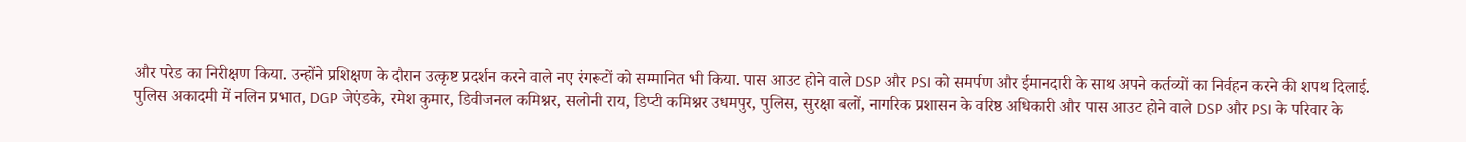और परेड का निरीक्षण किया. उन्होंने प्रशिक्षण के दौरान उत्कृष्ट प्रदर्शन करने वाले नए रंगरूटों को सम्मानित भी किया. पास आउट होने वाले DSP और PSI को समर्पण और ईमानदारी के साथ अपने कर्तव्यों का निर्वहन करने की शपथ दिलाई.
पुलिस अकादमी में नलिन प्रभात, DGP जेएंडके, रमेश कुमार, डिवीजनल कमिश्नर, सलोनी राय, डिप्टी कमिश्नर उधमपुर, पुलिस, सुरक्षा बलों, नागरिक प्रशासन के वरिष्ठ अधिकारी और पास आउट होने वाले DSP और PSI के परिवार के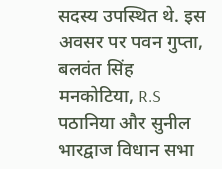सदस्य उपस्थित थे. इस अवसर पर पवन गुप्ता, बलवंत सिंह मनकोटिया, R.S पठानिया और सुनील भारद्वाज विधान सभा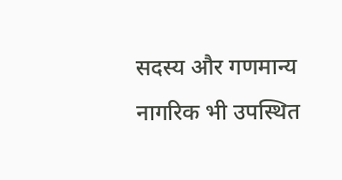सदस्य और गणमान्य नागरिक भी उपस्थित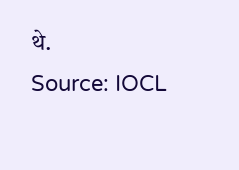थे.
Source: IOCL